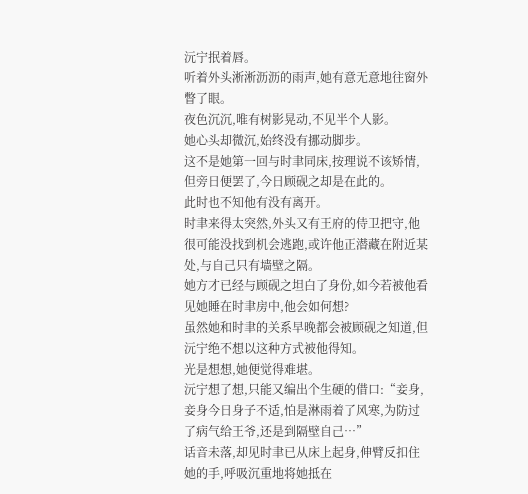沅宁抿着唇。
听着外头淅淅沥沥的雨声,她有意无意地往窗外瞥了眼。
夜色沉沉,唯有树影晃动,不见半个人影。
她心头却微沉,始终没有挪动脚步。
这不是她第一回与时聿同床,按理说不该矫情,但旁日便罢了,今日顾砚之却是在此的。
此时也不知他有没有离开。
时聿来得太突然,外头又有王府的侍卫把守,他很可能没找到机会逃跑,或许他正潜藏在附近某处,与自己只有墙壁之隔。
她方才已经与顾砚之坦白了身份,如今若被他看见她睡在时聿房中,他会如何想?
虽然她和时聿的关系早晚都会被顾砚之知道,但沅宁绝不想以这种方式被他得知。
光是想想,她便觉得难堪。
沅宁想了想,只能又编出个生硬的借口:“妾身,妾身今日身子不适,怕是淋雨着了风寒,为防过了病气给王爷,还是到隔壁自己…”
话音未落,却见时聿已从床上起身,伸臂反扣住她的手,呼吸沉重地将她抵在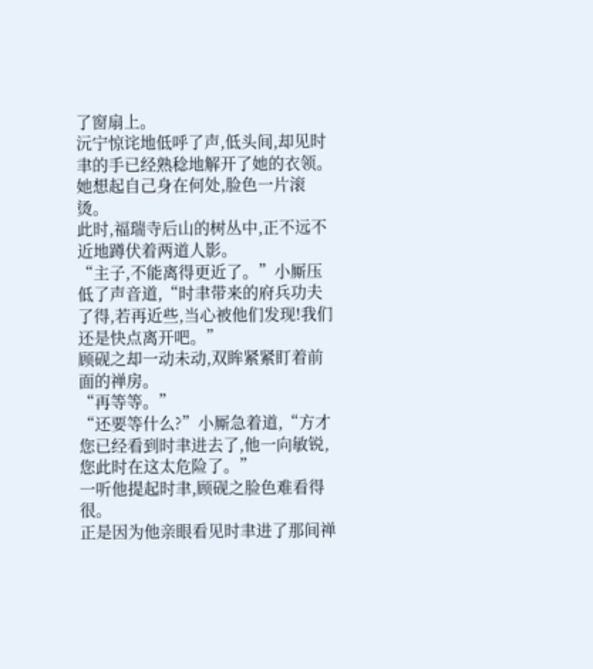了窗扇上。
沅宁惊诧地低呼了声,低头间,却见时聿的手已经熟稔地解开了她的衣领。
她想起自己身在何处,脸色一片滚烫。
此时,福瑞寺后山的树丛中,正不远不近地蹲伏着两道人影。
“主子,不能离得更近了。”小厮压低了声音道,“时聿带来的府兵功夫了得,若再近些,当心被他们发现!我们还是快点离开吧。”
顾砚之却一动未动,双眸紧紧盯着前面的禅房。
“再等等。”
“还要等什么?”小厮急着道,“方才您已经看到时聿进去了,他一向敏锐,您此时在这太危险了。”
一听他提起时聿,顾砚之脸色难看得很。
正是因为他亲眼看见时聿进了那间禅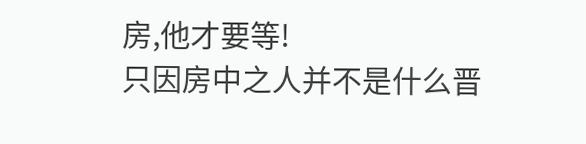房,他才要等!
只因房中之人并不是什么晋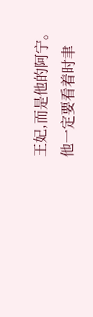王妃,而是他的阿宁。
他一定要看着时聿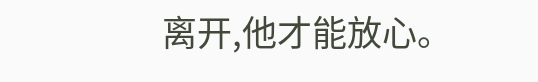离开,他才能放心。